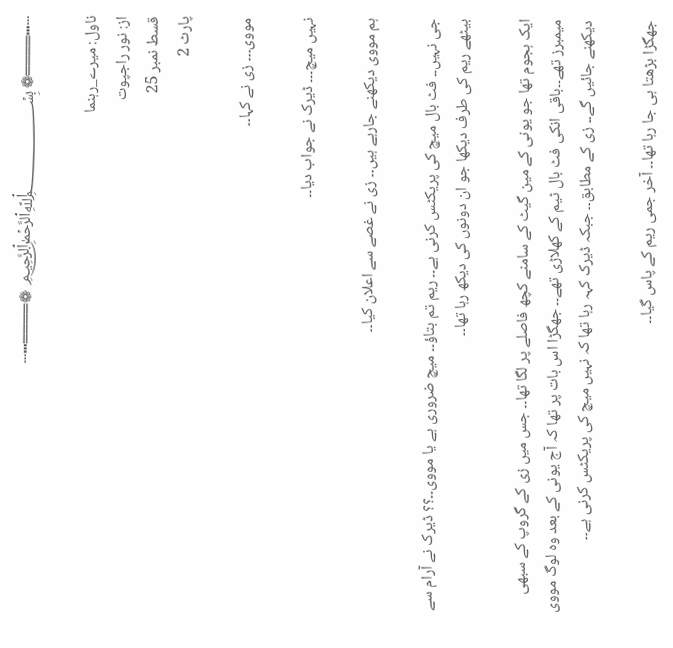┄┅════❁ ﷽ ❁════┅┄

ناول: میرے_رہنما
از: نور راجپوت
قسط نمبر 25
پارٹ 2

مووی۔۔۔ زی نے کہا۔۔

نہیں میچ۔۔۔ ڈیرک نے جواب دیا۔۔

ہم مووی دیکھنے جارہے ہیں۔۔ زی نے غصے سے اعلان کیا۔۔

جی نہیں۔۔ فٹ بال میچ کی پریکٹس کرنی ہے۔۔ ریم تم بتاؤ۔۔ میچ ضروری ہے یا مووی۔۔؟؟ ڈیرک نے آرام سے بیٹھے ریم کی طرف دیکھا جو ان دونوں کی دیکھ رہا تھا۔۔

ایک ہجوم تھا جو یونی کے مین گیٹ کے سامنے کچھ فاصلے پر لگا تھا۔۔ جس میں زی کے گروپ کے سبھی میمبرز تھے۔۔باقی انکی فٹ بال ٹیم کے کھلاڑی تھے۔۔ جھگڑا اس بات پر تھا کہ آج یونی کے بعد وہ لوگ مووی دیکھنے جائیں گے۔۔ زی کے مطابق۔۔ جبکہ ڈیرک کہہ رہا تھا کہ نہیں میچ کی پریکٹس کرنی ہے۔۔

جھگڑا بڑھتا ہی جا رہا تھا۔۔ آخر جمی ریم کے پاس گیا۔۔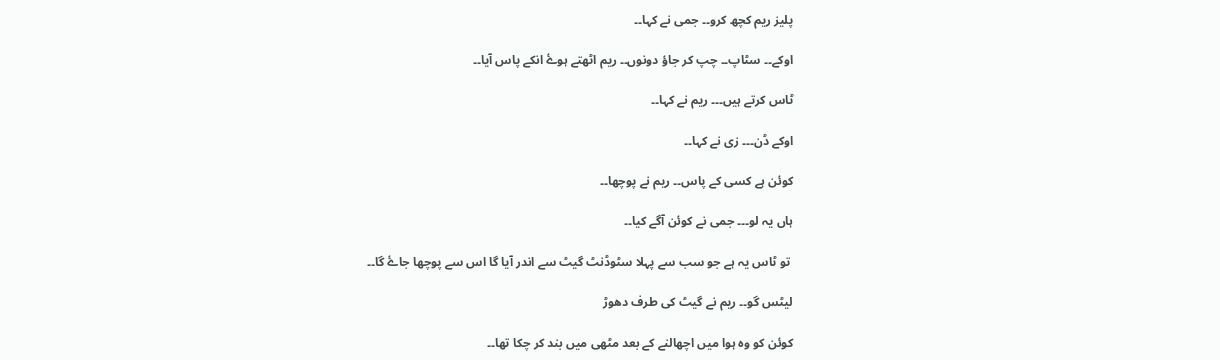پلیز ریم کچھ کرو۔۔ جمی نے کہا۔۔

اوکے۔۔ سٹاپ۔۔ چپ کر جاؤ دونوں۔۔ ریم اٹھتے ہوۓ انکے پاس آیا۔۔

ٹاس کرتے ہیں۔۔۔ ریم نے کہا۔۔

اوکے ڈن۔۔۔ زی نے کہا۔۔

کوئن ہے کسی کے پاس۔۔ ریم نے پوچھا۔۔

ہاں یہ لو۔۔۔ جمی نے کوئن آگے کیا۔۔

 تو ٹاس یہ ہے جو سب سے پہلا سٹوڈنٹ گیٹ سے اندر آیا گا اس سے پوچھا جاۓ گا۔۔

لیٹس گو۔۔ ریم نے گیٹ کی طرف دھوڑ

کوئن کو وہ ہوا میں اچھالنے کے بعد مٹھی میں بند کر چکا تھا۔۔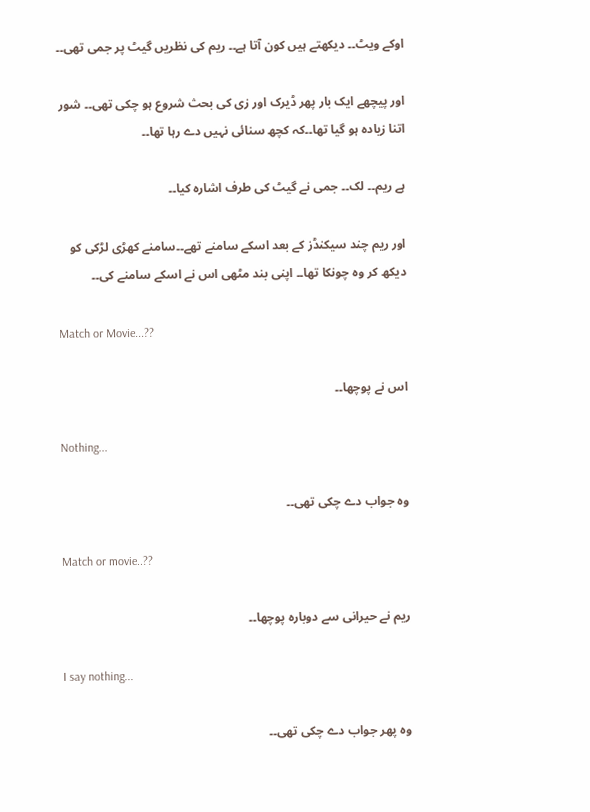اوکے ویٹ۔۔ دیکھتے ہیں کون آتا ہے۔۔ ریم کی نظریں گیٹ پر جمی تھی۔۔

اور پیچھے ایک بار پھر ڈیرک اور زی کی بحث شروع ہو چکی تھی۔۔ شور اتنا زیادہ ہو گیا تھا۔۔کہ کچھ سنائی نہیں دے رہا تھا۔۔

ہے ریم۔۔ لک۔۔ جمی نے گیٹ کی طرف اشارہ کیا۔۔

اور ریم چند سیکنڈز کے بعد اسکے سامنے تھے۔۔سامنے کھڑی لڑکی کو دیکھ کر وہ چونکا تھا۔۔ اپنی بند مٹھی اس نے اسکے سامنے کی۔۔

Match or Movie...??

اس نے پوچھا۔۔

Nothing...

وہ جواب دے چکی تھی۔۔

Match or movie..??

ریم نے حیرانی سے دوبارہ پوچھا۔۔

I say nothing...

وہ پھر جواب دے چکی تھی۔۔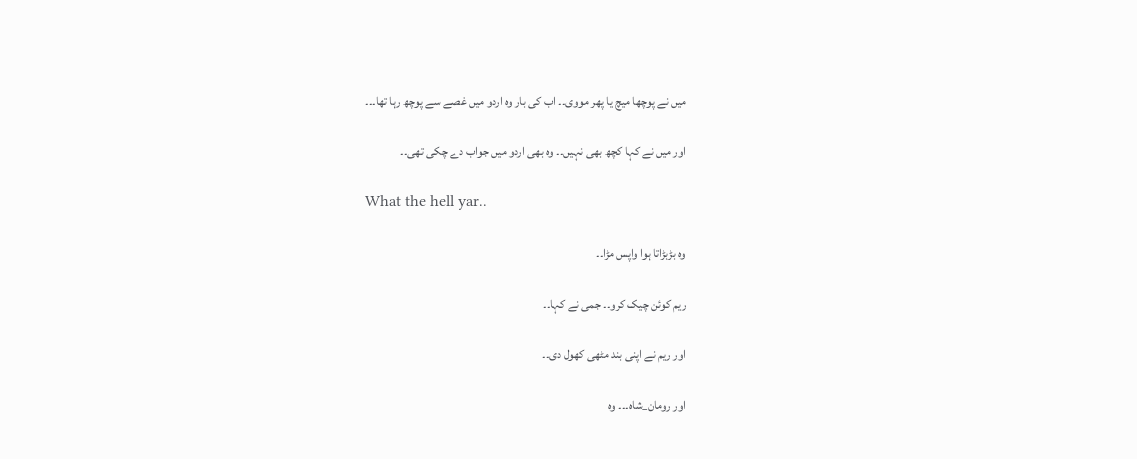میں نے پوچھا میچ یا پھر مووی۔۔ اب کی بار وہ اردو میں غصے سے پوچھ رہا تھا۔۔۔

اور میں نے کہا کچھ بھی نہیں۔۔ وہ بھی اردو میں جواب دے چکی تھی۔۔

What the hell yar..

وہ بڑبڑاتا ہوا واپس مڑا۔۔

ریم کوئن چیک کرو۔۔ جمی نے کہا۔۔

اور ریم نے اپنی بند مٹھی کھول دی۔۔

اور رومان_شاہ۔۔۔ وہ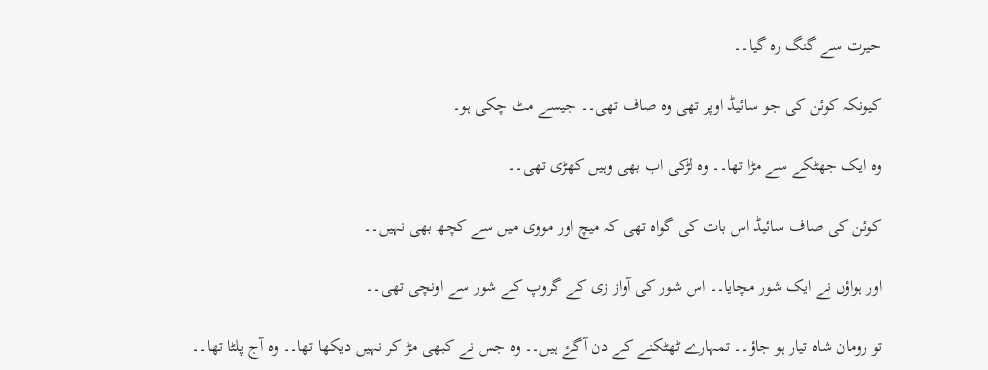حیرت سے گنگ رہ گیا۔۔

کیونکہ کوئن کی جو سائیڈ اوپر تھی وہ صاف تھی۔۔ جیسے مٹ چکی ہو۔

وہ ایک جھٹکے سے مڑا تھا۔۔ وہ لڑکی اب بھی وہیں کھڑی تھی۔۔

کوئن کی صاف سائیڈ اس بات کی گواہ تھی کہ میچ اور مووی میں سے کچھ بھی نہیں۔۔

اور ہواؤں نے ایک شور مچایا۔۔ اس شور کی آواز زی کے گروپ کے شور سے اونچی تھی۔۔

تو رومان شاہ تیار ہو جاؤ۔۔ تمہارے ٹھٹکنے کے دن آگۓ ہیں۔۔ وہ جس نے کبھی مڑ کر نہیں دیکھا تھا۔۔ وہ آج پلٹا تھا۔۔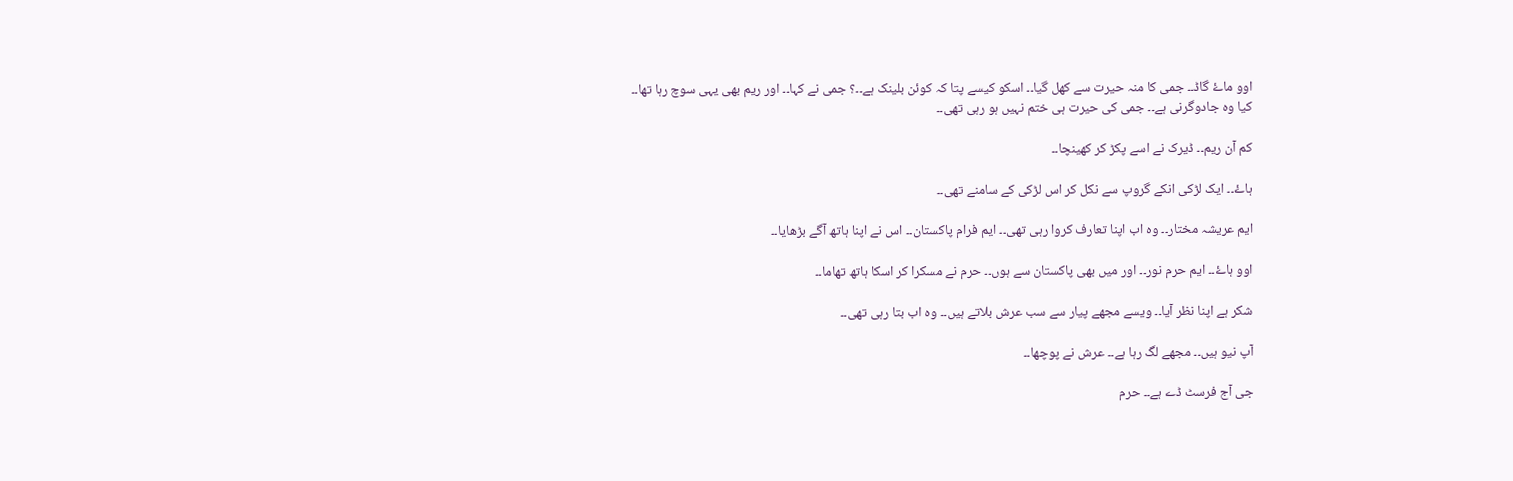اوو ماۓ گاڈ۔۔ جمی کا منہ حیرت سے کھل گیا۔۔ اسکو کیسے پتا کہ کوئن بلینک ہے۔۔؟ جمی نے کہا۔۔ اور ریم بھی یہی سوچ رہا تھا۔۔
کیا وہ جادوگرنی ہے۔۔ جمی کی حیرت ہی ختم نہیں ہو رہی تھی۔۔

کم آن ریم۔۔ ڈیرک نے اسے پکڑ کر کھینچا۔۔

ہاۓ۔۔ ایک لڑکی انکے گروپ سے نکل کر اس لڑکی کے سامنے تھی۔۔

ایم عریشہ مختار۔۔ وہ اب اپنا تعارف کروا رہی تھی۔۔ ایم فرام پاکستان۔۔ اس نے اپنا ہاتھ آگے بڑھایا۔۔

اوو ہاۓ۔۔ ایم حرم نور۔۔ اور میں بھی پاکستان سے ہوں۔۔ حرم نے مسکرا کر اسکا ہاتھ تھاما۔۔

شکر ہے اپنا نظر آیا۔۔ ویسے مجھے پیار سے سب عرش بلاتے ہیں۔۔ وہ اب بتا رہی تھی۔۔

آپ نیو ہیں۔۔ مجھے لگ رہا ہے۔۔ عرش نے پوچھا۔۔

جی آج فرسٹ ڈے ہے۔۔ حرم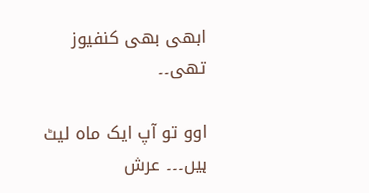ابھی بھی کنفیوز تھی۔۔

اوو تو آپ ایک ماہ لیٹ ہیں۔۔۔ عرش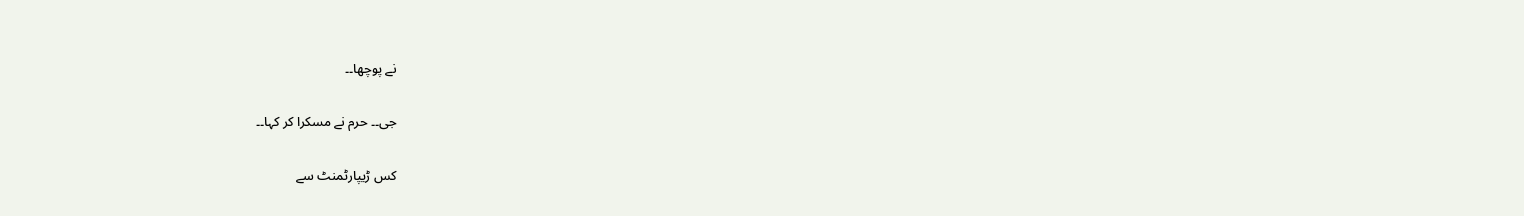نے پوچھا۔۔

جی۔۔ حرم نے مسکرا کر کہا۔۔

کس ڑیپارٹمنٹ سے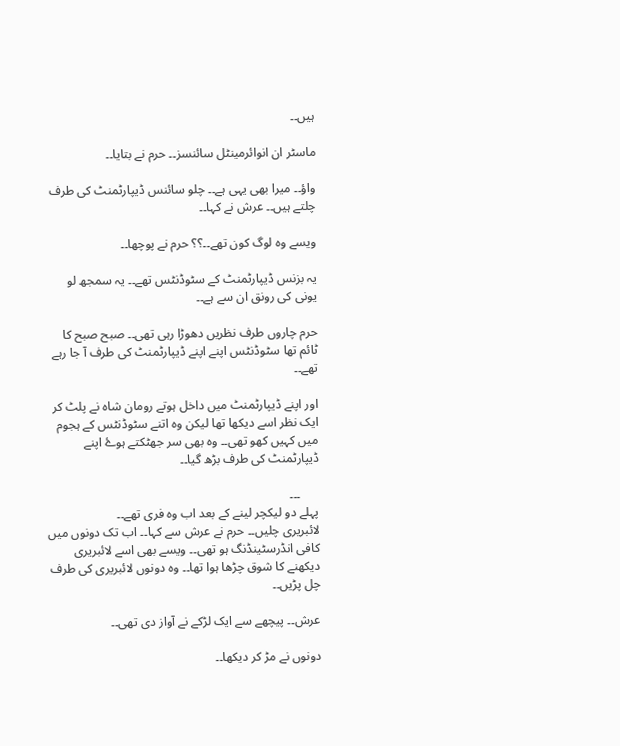ہیں۔۔

ماسٹر ان انوائرمینٹل سائنسز۔۔ حرم نے بتایا۔۔

واؤ۔۔ میرا بھی یہی ہے۔۔ چلو سائنس ڈیپارٹمنٹ کی طرف چلتے ہیں۔۔ عرش نے کہا۔۔

ویسے وہ لوگ کون تھے۔۔؟؟ حرم نے پوچھا۔۔

یہ بزنس ڈیپارٹمنٹ کے سٹوڈنٹس تھے۔۔ یہ سمجھ لو یونی کی رونق ان سے ہے۔۔

حرم چاروں طرف نظریں دھوڑا رہی تھی۔۔ صبح صبح کا ٹائم تھا سٹوڈنٹس اپنے اپنے ڈیپارٹمنٹ کی طرف آ جا رہے تھے۔۔

اور اپنے ڈیپارٹمنٹ میں داخل ہوتے رومان شاہ نے پلٹ کر ایک نظر اسے دیکھا تھا لیکن وہ اتنے سٹوڈنٹس کے ہجوم میں کہیں کھو تھی۔۔ وہ بھی سر جھٹکتے ہوۓ اپنے ڈیپارٹمنٹ کی طرف بڑھ گیا۔۔

      ۔۔۔
پہلے دو لیکچر لینے کے بعد اب وہ فری تھے۔۔
لائبریری چلیں۔۔ حرم نے عرش سے کہا۔۔ اب تک دونوں میں کافی انڈرسٹینڈنگ ہو تھی۔۔ ویسے بھی اسے لائبریری دیکھنے کا شوق چڑھا ہوا تھا۔۔ وہ دونوں لائبریری کی طرف چل پڑیں۔۔

عرش۔۔ پیچھے سے ایک لڑکے نے آواز دی تھی۔۔

دونوں نے مڑ کر دیکھا۔۔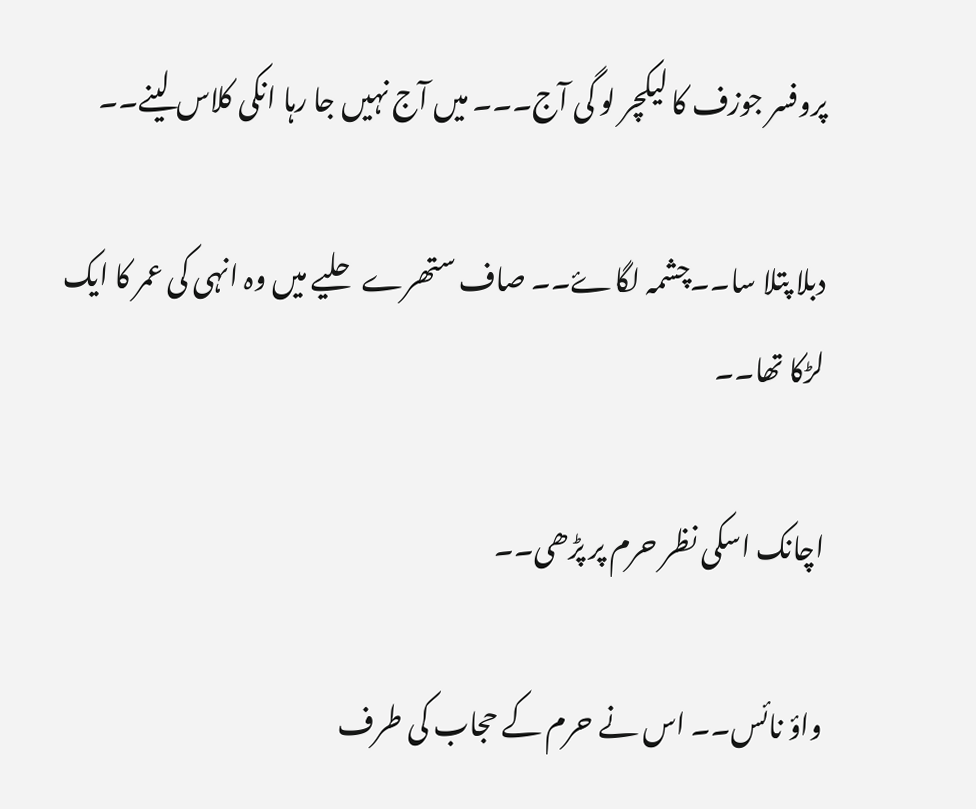پروفسر جوزف کا لیکچر لو گی آج۔۔۔ میں آج نہیں جا رہا انکی کلاس لینے۔۔

دبلا پتلا سا۔۔چشمہ لگاۓ۔۔ صاف ستھرے حلیے میں وہ انہی کی عمر کا ایک لڑکا تھا۔۔

اچانک اسکی نظر حرم پر پڑھی۔۔

واؤ نائس۔۔ اس نے حرم کے حجاب کی طرف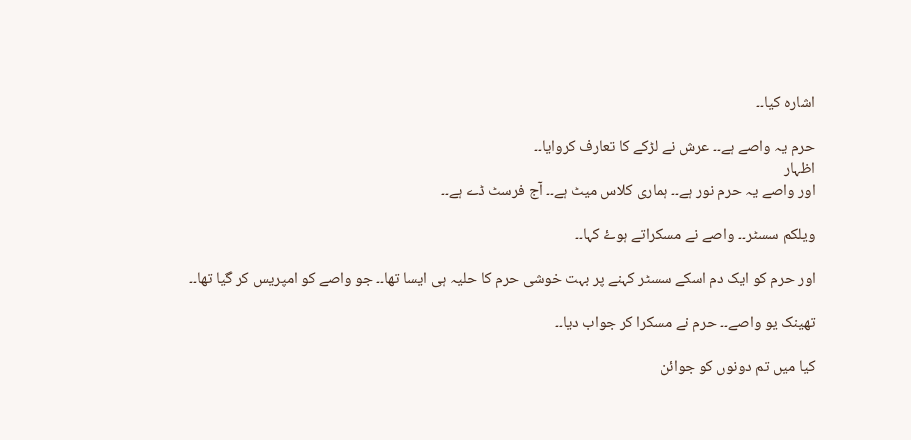اشارہ کیا۔۔

حرم یہ واصے ہے۔۔ عرش نے لڑکے کا تعارف کروایا۔۔
اظہار
اور واصے یہ حرم نور ہے۔۔ ہماری کلاس میٹ ہے۔۔ آج فرسٹ ڈے ہے۔۔

ویلکم سسٹر۔۔ واصے نے مسکراتے ہوۓ کہا۔۔

اور حرم کو ایک دم اسکے سسٹر کہنے پر بہت خوشی حرم کا حلیہ ہی ایسا تھا۔۔ جو واصے کو امپریس کر گیا تھا۔۔

تھینک یو واصے۔۔ حرم نے مسکرا کر جواب دیا۔۔

کیا میں تم دونوں کو جوائن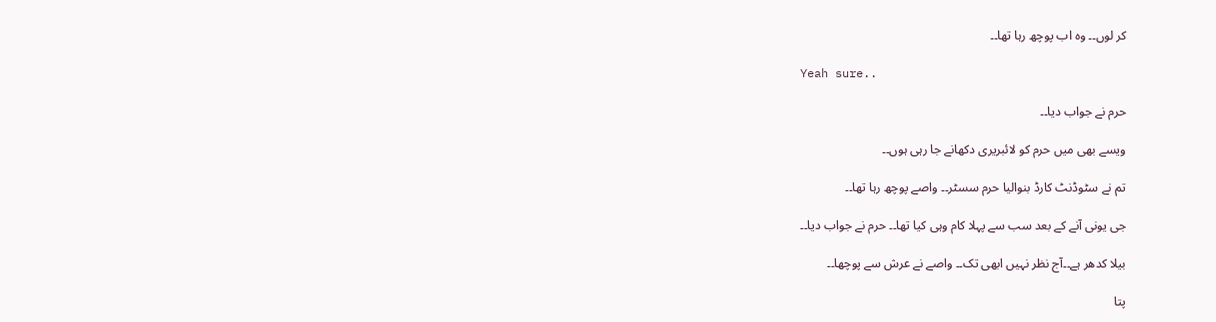کر لوں۔۔ وہ اب پوچھ رہا تھا۔۔

Yeah sure..

حرم نے جواب دیا۔۔

ویسے بھی میں حرم کو لائبریری دکھانے جا رہی ہوں۔۔

تم نے سٹوڈنٹ کارڈ بنوالیا حرم سسٹر۔۔ واصے پوچھ رہا تھا۔۔

جی یونی آنے کے بعد سب سے پہلا کام وہی کیا تھا۔۔ حرم نے جواب دیا۔۔

بیلا کدھر ہے۔۔آج نظر نہیں ابھی تک۔۔ واصے نے عرش سے پوچھا۔۔

پتا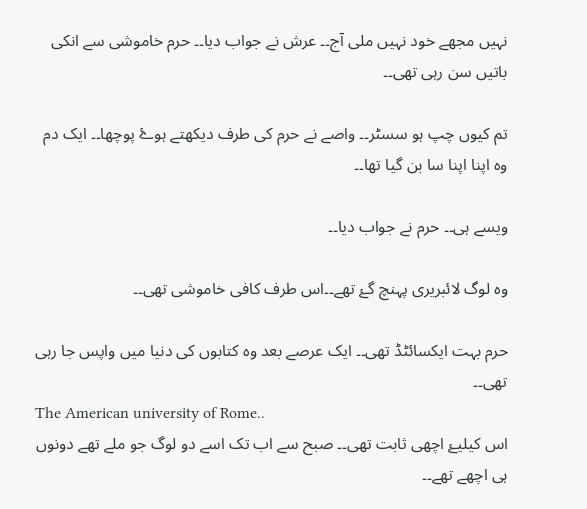نہیں مجھے خود نہیں ملی آج۔۔ عرش نے جواب دیا۔۔ حرم خاموشی سے انکی باتیں سن رہی تھی۔۔

تم کیوں چپ ہو سسٹر۔۔ واصے نے حرم کی طرف دیکھتے ہوۓ پوچھا۔۔ ایک دم وہ اپنا اپنا سا بن گیا تھا۔۔

ویسے ہی۔۔ حرم نے جواب دیا۔۔

وہ لوگ لائبریری پہنچ گۓ تھے۔۔اس طرف کافی خاموشی تھی۔۔

حرم بہت ایکسائٹڈ تھی۔۔ ایک عرصے بعد وہ کتابوں کی دنیا میں واپس جا رہی تھی۔۔
The American university of Rome..
اس کیلیۓ اچھی ثابت تھی۔۔ صبح سے اب تک اسے دو لوگ جو ملے تھے دونوں ہی اچھے تھے۔۔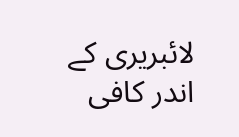لائبریری کے اندر کافی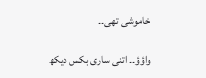خاموشی تھی۔۔

واؤؤ۔۔ اتنی ساری بکس دیکھ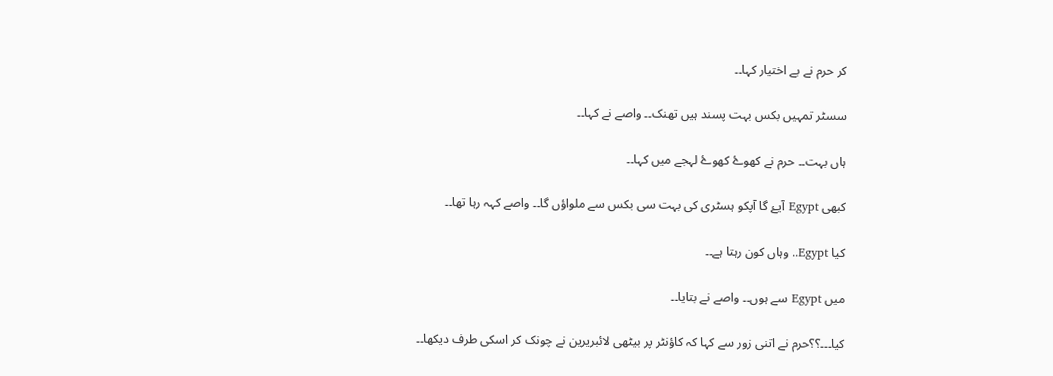کر حرم نے بے اختیار کہا۔۔

سسٹر تمہیں بکس بہت پسند ہیں تھنک۔۔ واصے نے کہا۔۔

ہاں بہت۔۔ حرم نے کھوۓ کھوۓ لہجے میں کہا۔۔

کبھی Egypt آیۓ گا آپکو ہسٹری کی بہت سی بکس سے ملواؤں گا۔۔ واصے کہہ رہا تھا۔۔

کیا Egypt.. وہاں کون رہتا ہے۔۔

میں Egypt سے ہوں۔۔ واصے نے بتایا۔۔

کیا۔۔۔؟؟حرم نے اتنی زور سے کہا کہ کاؤنٹر پر بیٹھی لائبریرین نے چونک کر اسکی طرف دیکھا۔۔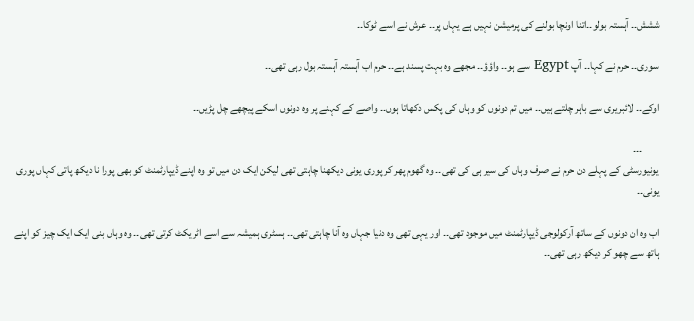ششش۔۔ آہستہ بولو۔۔اتنا اونچا بولنے کی پرمیشن نہیں ہے یہاں پر۔۔ عرش نے اسے ٹوکا۔۔

سوری۔۔ حرم نے کہا۔۔ آپ Egypt سے ہو۔۔ واؤؤ۔۔ مجھے وہ بہت پسند ہے۔۔ حرم اب آہستہ آہستہ بول رہی تھی۔۔

اوکے۔۔ لائبریری سے باہر چلتے ہیں۔۔ میں تم دونوں کو وہاں کی پکس دکھاتا ہوں۔۔ واصے کے کہنے پر وہ دونوں اسکے پیچھے چل پڑیں۔۔

        ۔۔۔
یونيورسٹی کے پہلے دن حرم نے صرف وہاں کی سیر ہی کی تھی۔۔ وہ گھوم پھر کر پوری یونی دیکھنا چاہتی تھی لیکن ایک دن میں تو وہ اپنے ڈیپارٹمنٹ کو بھی پورا نا دیکھ پاتی کہاں پوری یونی۔۔

اب وہ ان دونوں کے ساتھ آرکولوجی ڈیپارٹمنٹ میں موجود تھی۔۔ اور یہی تھی وہ دنیا جہاں وہ آنا چاہتی تھی۔۔ ہسٹری ہمیشہ سے اسے اٹریکٹ کرتی تھی۔۔ وہ وہاں بنی ایک ایک چیز کو اپنے ہاتھ سے چھو کر دیکھ رہی تھی۔۔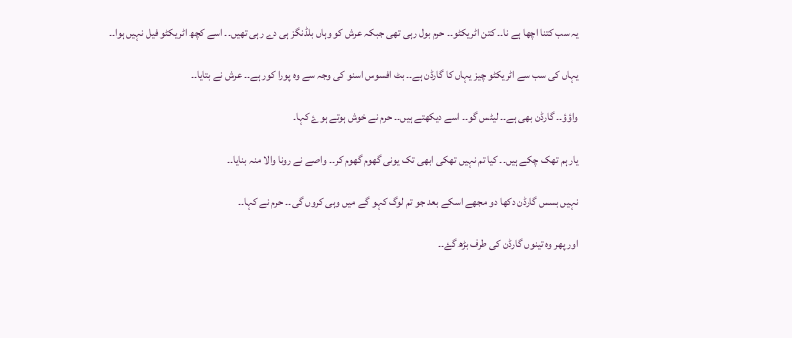یہ سب کتنا اچھا ہے نا۔۔ کتن اٹریکٹو۔۔ حرم بول رہی تھی جبکہ عرش کو وہاں بلڈنگز ہی دے رہی تھیں۔۔ اسے کچھ اٹریکٹو فیل نہیں ہوا۔۔

یہاں کی سب سے اٹریکٹو چیز یہاں کا گارڈن ہے۔۔ بٹ افسوس اسنو کی وجہ سے وہ پورا کور ہے۔۔ عرش نے بتایا۔۔

واؤؤ۔۔ گارڈن بھی ہے۔۔ لیٹس گو۔۔ اسے دیکھتے ہیں۔۔ حرم نے خوش ہوتے ہوۓ کہا۔

یار ہم تھک چکے ہیں۔۔ کیا تم نہیں تھکی ابھی تک یونی گھوم گھوم کر۔۔ واصے نے رونا والا منہ بنایا۔۔

نہیں بسس گارڈن دکھا دو مجھے اسکے بعد جو تم لوگ کہو گے میں وہی کروں گی۔۔ حرم نے کہا۔۔

اور پھر وہ تینوں گارڈن کی طرف بڑھ گۓ۔۔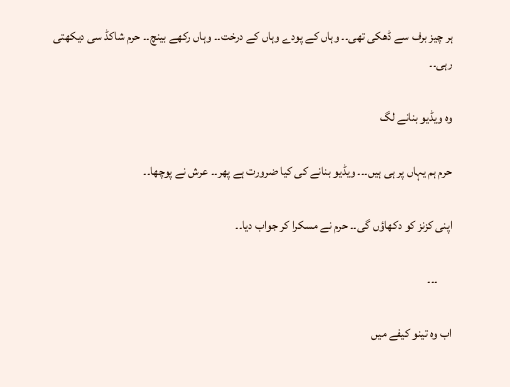ہر چیز برف سے ڈھکی تھی۔۔ وہاں کے پودے وہاں کے درخت۔۔ وہاں رکھے بینچ۔۔ حرم شاکڈ سی دیکھتی رہی۔۔

وہ ویڈیو بنانے لگ

حرم ہم یہاں پر ہی ہیں۔۔۔ ویڈیو بنانے کی کیا ضرورت ہے پھر۔۔ عرش نے پوچھا۔۔

اپنی کزنز کو دکھاؤں گی۔۔ حرم نے مسکرا کر جواب دیا۔۔

      ۔۔۔

اب وہ تینو کیفے میں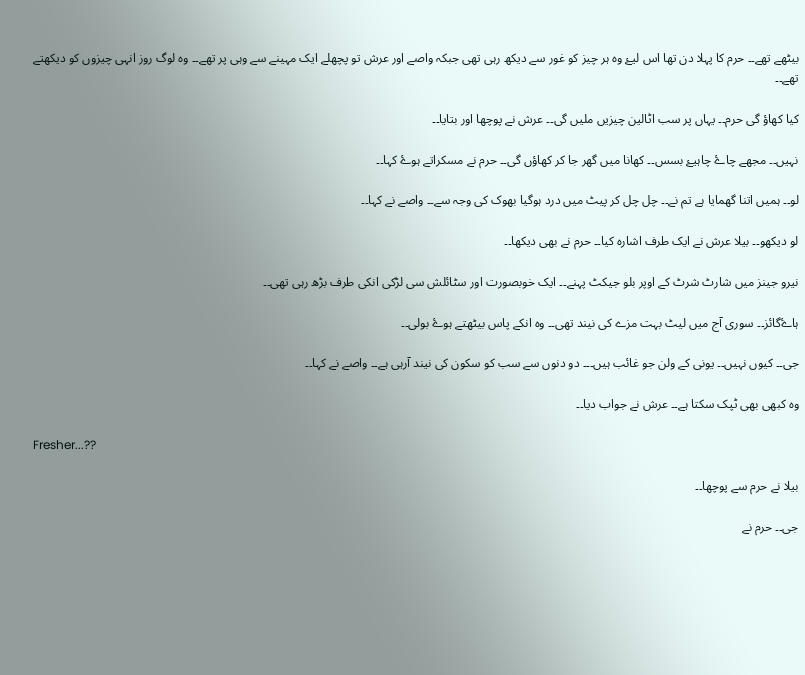بیٹھے تھے۔۔ حرم کا پہلا دن تھا اس لیۓ وہ ہر چیز کو غور سے دیکھ رہی تھی جبکہ واصے اور عرش تو پچھلے ایک مہینے سے وہی پر تھے۔۔ وہ لوگ روز انہی چیزوں کو دیکھتے تھے۔۔

کیا کھاؤ گی حرم۔۔ یہاں پر سب اٹالین چیزیں ملیں گی۔۔ عرش نے پوچھا اور بتایا۔۔

نہیں۔۔ مجھے چاۓ چاہیۓ بسس۔۔ کھانا میں گھر جا کر کھاؤں گی۔۔ حرم نے مسکراتے ہوۓ کہا۔۔

لو۔۔ ہمیں اتنا گھمایا ہے تم نے۔۔ چل چل کر پیٹ میں درد ہوگیا بھوک کی وجہ سے۔۔ واصے نے کہا۔۔

لو دیکھو۔۔ بیلا عرش نے ایک طرف اشارہ کیا۔۔ حرم نے بھی دیکھا۔۔

نیرو جینز میں شارٹ شرٹ کے اوپر بلو جیکٹ پہنے۔۔ ایک خوبصورت اور سٹائلش سی لڑکی انکی طرف بڑھ رہی تھی۔۔

ہاۓگائز۔۔ سوری آج میں لیٹ بہت مزے کی نیند تھی۔۔ وہ انکے پاس بیٹھتے ہوۓ بولی۔۔

جی۔۔ کیوں نہیں۔۔ یونی کے ولن جو غائب ہیں۔۔۔ دو دنوں سے سب کو سکون کی نیند آرہی ہے۔۔ واصے نے کہا۔۔

وہ کبھی بھی ٹپک سکتا ہے۔۔ عرش نے جواب دیا۔۔

Fresher...??

بیلا نے حرم سے پوچھا۔۔

جی۔۔ حرم نے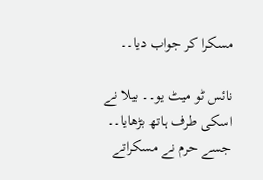مسکرا کر جواب دیا۔۔

نائس ٹو میٹ یو۔۔ بیلا نے اسکی طرف ہاتھ بڑھایا۔۔ جسے حرم نے مسکراتے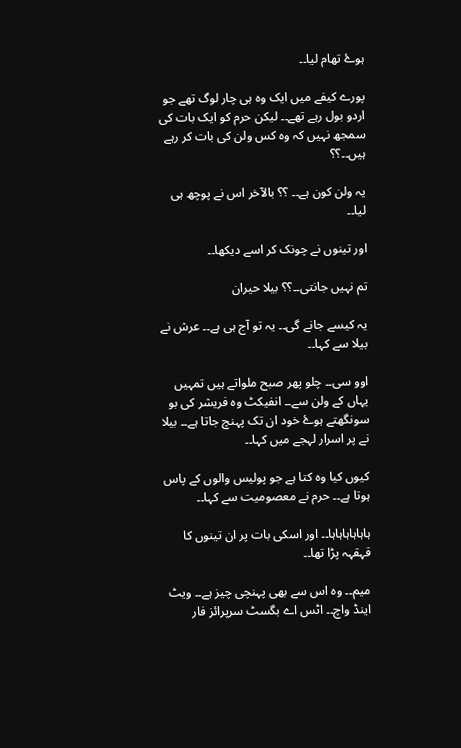ہوۓ تھام لیا۔۔

پورے کیفے میں ایک وہ ہی چار لوگ تھے جو اردو بول رہے تھے۔۔ لیکن حرم کو ایک بات کی سمجھ نہیں کہ وہ کس ولن کی بات کر رہے ہیں۔۔؟؟

یہ ولن کون ہے۔۔ ؟؟ بالآخر اس نے پوچھ ہی لیا۔۔

اور تینوں نے چونک کر اسے دیکھا۔۔

تم نہیں جانتی۔۔؟؟ بیلا حیران

یہ کیسے جانے گی۔۔ یہ تو آج ہی ہے۔۔ عرش نے بیلا سے کہا۔۔

اوو سی۔۔ چلو پھر صبح ملواتے ہیں تمہیں یہاں کے ولن سے۔۔ انفیکٹ وہ فریشر کی بو سونگھتے ہوۓ خود ان تک پہنچ جاتا ہے۔۔ بیلا نے پر اسرار لہجے میں کہا۔۔

کیوں کیا وہ کتا ہے جو پولیس والوں کے پاس ہوتا ہے۔۔ حرم نے معصومیت سے کہا۔۔

ہاہاہاہاہاہا۔۔ اور اسکی بات پر ان تینوں کا قہقہہ پڑا تھا۔۔

میم۔۔ وہ اس سے بھی پہنچی چیز ہے۔۔ ویٹ اینڈ واچ۔۔ اٹس اے بگسٹ سرپرائز فار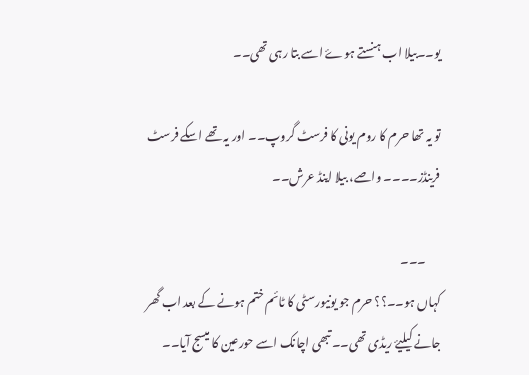یو۔۔بیلا اب ہنستے ہوۓ اسے بتا رہی تھی۔۔

تو یہ تھا حرم کا روم یونی کا فرسٹ گروپ۔۔ اور یہ تھے اسکے فرسٹ فرینڈز۔۔۔۔ واصے، بیلا اینڈ عرش۔۔

      ۔۔۔
کہاں ہو۔۔؟؟ حرم جو یونيورسٹی کا ٹائم ختم ہونے کے بعد اب گھر جانے کیلیۓ ریڈی تھی۔۔ تبھی اچانک اسے حورعین کا میسج آیا۔۔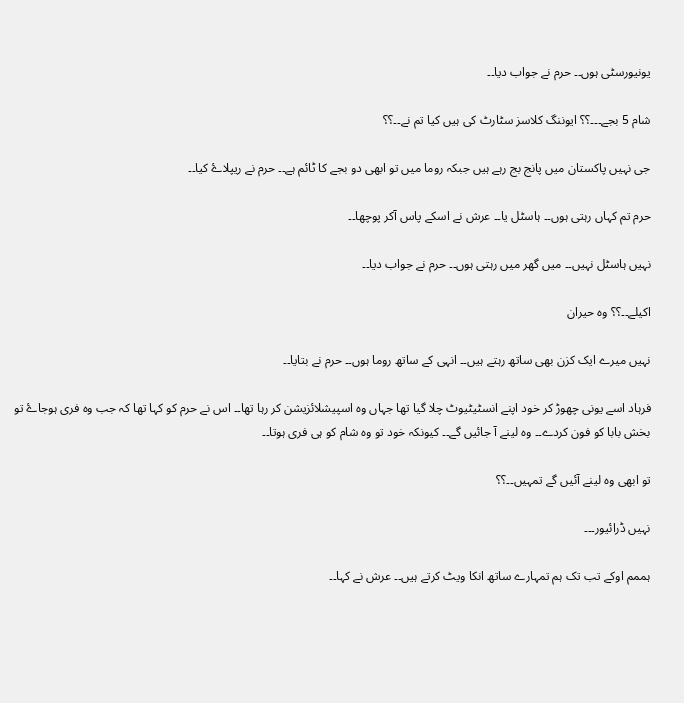یونيورسٹی ہوں۔۔ حرم نے جواب دیا۔۔

شام 5 بجے۔۔۔؟؟ ایوننگ کلاسز سٹارٹ کی ہیں کیا تم نے۔۔؟؟

جی نہیں پاکستان میں پانج بج رہے ہیں جبکہ روما میں تو ابھی دو بجے کا ٹائم ہے۔۔ حرم نے ریپلاۓ کیا۔۔

حرم تم کہاں رہتی ہوں۔۔ ہاسٹل یا۔۔ عرش نے اسکے پاس آکر پوچھا۔۔

نہیں ہاسٹل نہیں۔۔ میں گھر میں رہتی ہوں۔۔ حرم نے جواب دیا۔۔

اکیلے۔۔؟؟ وہ حیران

نہیں میرے ایک کزن بھی ساتھ رہتے ہیں۔۔ انہی کے ساتھ روما ہوں۔۔ حرم نے بتایا۔۔

فرہاد اسے یونی چھوڑ کر خود اپنے انسٹیٹیوٹ چلا گیا تھا جہاں وہ اسپیشلائزیشن کر رہا تھا۔۔ اس نے حرم کو کہا تھا کہ جب وہ فری ہوجاۓ تو بخش بابا کو فون کردے۔۔ وہ لینے آ جائیں گے۔۔ کیونکہ خود تو وہ شام کو ہی فری ہوتا۔۔

تو ابھی وہ لینے آئیں گے تمہیں۔۔؟؟

نہیں ڈرائيور۔۔۔

ہممم اوکے تب تک ہم تمہارے ساتھ انکا ویٹ کرتے ہیں۔۔ عرش نے کہا۔۔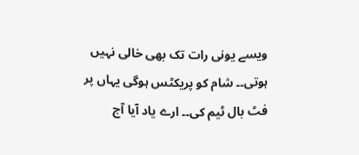ویسے یونی رات تک بھی خالی نہیں ہوتی۔۔ شام کو پریکٹس ہوگی یہاں پر فٹ بال ٹیم کی۔۔ ارے یاد آیا آج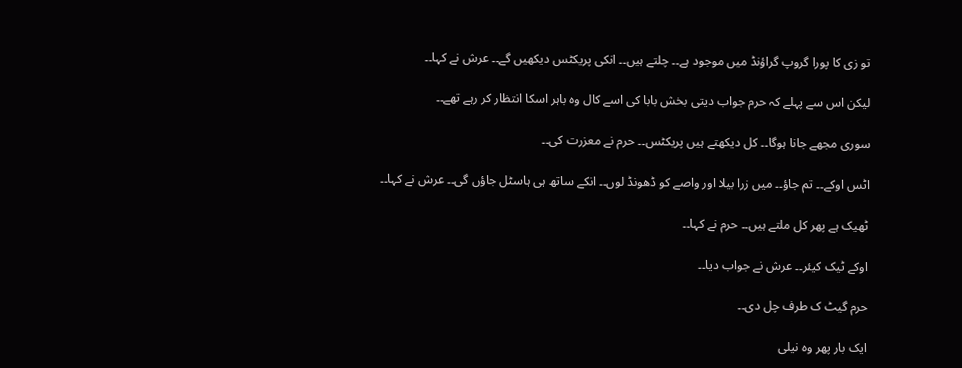تو زی کا پورا گروپ گراؤنڈ میں موجود ہے۔۔ چلتے ہیں۔۔ انکی پریکٹس دیکھیں گے۔۔ عرش نے کہا۔۔

لیکن اس سے پہلے کہ حرم جواب دیتی بخش بابا کی اسے کال وہ باہر اسکا انتظار کر رہے تھے۔۔

سوری مجھے جانا ہوگا۔۔ کل دیکھتے ہیں پریکٹس۔۔ حرم نے معزرت کی۔۔

اٹس اوکے۔۔ تم جاؤ۔۔ میں زرا بیلا اور واصے کو ڈھونڈ لوں۔۔ انکے ساتھ ہی ہاسٹل جاؤں گی۔۔ عرش نے کہا۔۔

ٹھیک ہے پھر کل ملتے ہیں۔۔ حرم نے کہا۔۔

اوکے ٹیک کیئر۔۔ عرش نے جواب دیا۔۔

حرم گیٹ ک طرف چل دی۔۔

ایک بار پھر وہ نیلی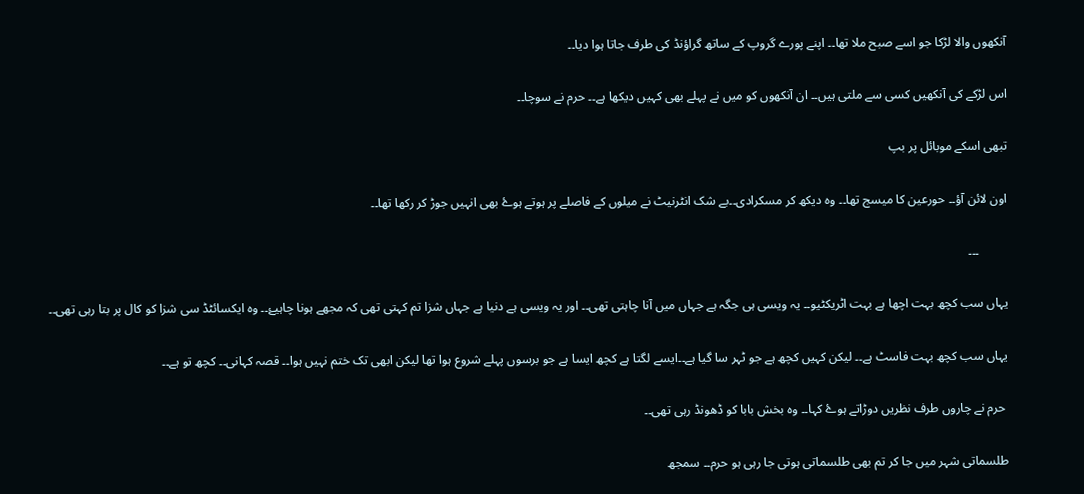آنکھوں والا لڑکا جو اسے صبح ملا تھا۔۔ اپنے پورے گروپ کے ساتھ گراؤنڈ کی طرف جاتا ہوا دیا۔۔

اس لڑکے کی آنکهيں کسی سے ملتی ہیں۔۔ ان آنکھوں کو میں نے پہلے بھی کہیں دیکھا ہے۔۔ حرم نے سوچا۔۔

تبھی اسکے موبائل پر بپ

اون لائن آؤ۔۔ حورعین کا میسج تھا۔۔ وہ دیکھ کر مسکرادی۔۔بے شک انٹرنيٹ نے میلوں کے فاصلے پر ہوتے ہوۓ بھی انہیں جوڑ کر رکھا تھا۔۔

         ۔۔۔

یہاں سب کچھ بہت اچھا ہے بہت اٹریکٹیو۔۔ یہ ویسی ہی جگہ ہے جہاں میں آنا چاہتی تھی۔۔ اور یہ ویسی ہے دنیا ہے جہاں شزا تم کہتی تھی کہ مجھے ہونا چاہیۓ۔۔ وہ ایکسائٹڈ سی شزا کو کال پر بتا رہی تھی۔۔

یہاں سب کچھ بہت فاسٹ ہے۔۔ لیکن کہیں کچھ ہے جو ٹہر سا گیا ہے۔۔ایسے لگتا ہے کچھ ایسا ہے جو برسوں پہلے شروع ہوا تھا لیکن ابھی تک ختم نہیں ہوا۔۔ قصہ کہانی۔۔ کچھ تو ہے۔۔

 حرم نے چاروں طرف نظریں دوڑاتے ہوۓ کہا۔۔ وہ بخش بابا کو ڈھونڈ رہی تھی۔۔

طلسماتی شہر میں جا کر تم بھی طلسماتی ہوتی جا رہی ہو حرم۔۔ سمجھ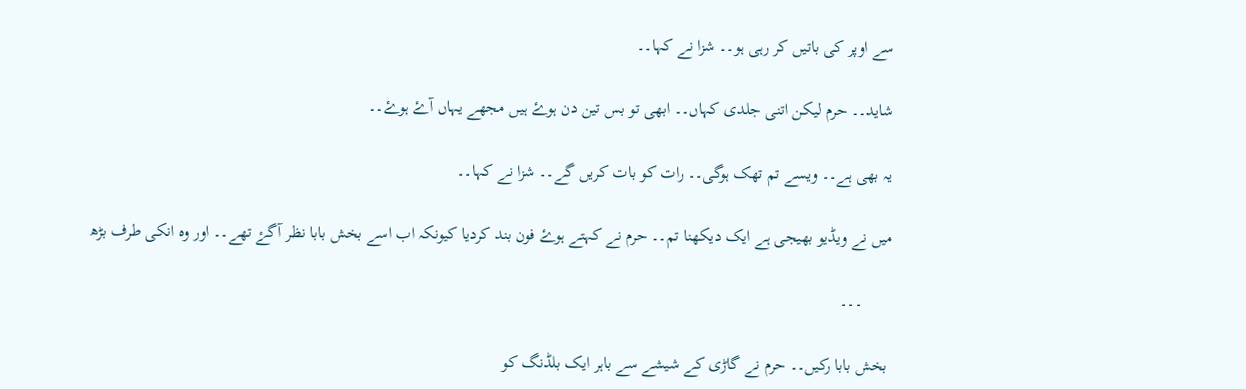سے اوپر کی باتیں کر رہی ہو۔۔ شزا نے کہا۔۔

شاید۔۔ حرم لیکن اتنی جلدی کہاں۔۔ ابھی تو بس تین دن ہوۓ ہیں مجھے یہاں آۓ ہوۓ۔۔

یہ بھی ہے۔۔ ویسے تم تھک ہوگی۔۔ رات کو بات کریں گے۔۔ شزا نے کہا۔۔

میں نے ویڈیو بھیجی ہے ایک دیکھنا تم۔۔ حرم نے کہتے ہوۓ فون بند کردیا کیونکہ اب اسے بخش بابا نظر آگۓ تھے۔۔ اور وہ انکی طرف بڑھ

       ۔۔۔

 بخش بابا رکیں۔۔ حرم نے گاڑی کے شیشے سے باہر ایک بلڈنگ کو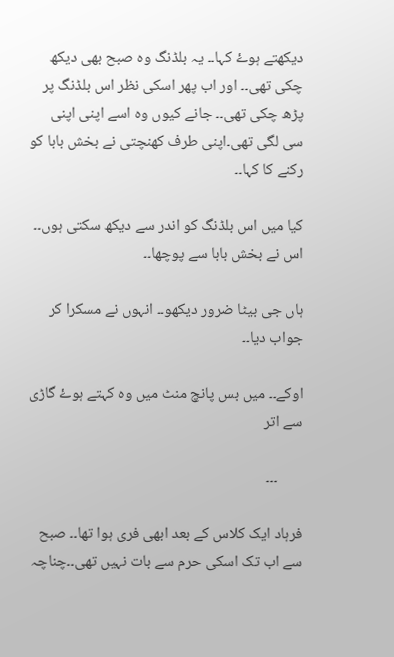دیکھتے ہوۓ کہا۔۔ یہ بلڈنگ وہ صبح بھی دیکھ چکی تھی۔۔ اور اب پھر اسکی نظر اس بلڈنگ پر پڑھ چکی تھی۔۔ جانے کیوں وہ اسے اپنی اپنی سی لگی تھی۔اپنی طرف کھنچتی نے بخش بابا کو رکنے کا کہا۔۔

کیا میں اس بلڈنگ کو اندر سے دیکھ سکتی ہوں۔۔ اس نے بخش بابا سے پوچھا۔۔

ہاں جی بیٹا ضرور دیکھو۔۔ انہوں نے مسکرا کر جواب دیا۔۔

اوکے۔۔ میں بس پانچ منٹ میں وہ کہتے ہوۓ گاڑی سے اتر

       ۔۔۔

فرہاد ایک کلاس کے بعد ابھی فری ہوا تھا۔۔ صبح سے اب تک اسکی حرم سے بات نہیں تھی۔۔چناچہ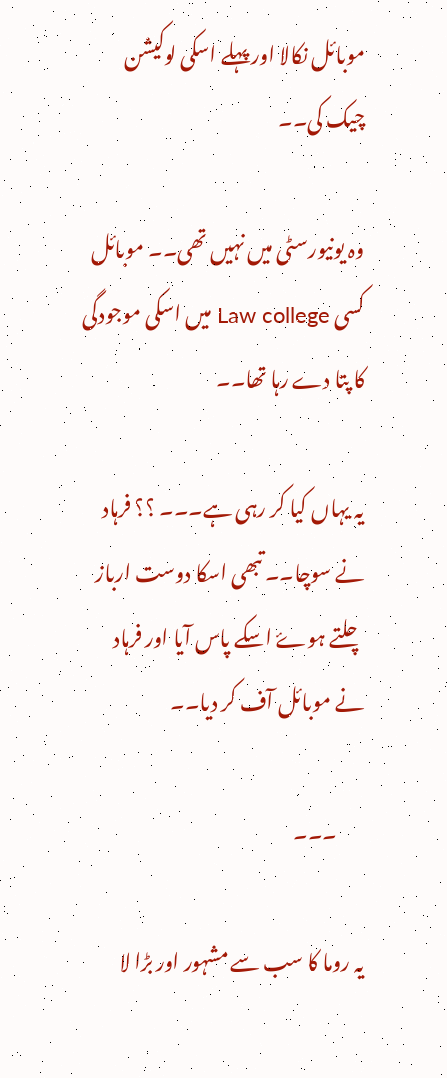موبائل نکالا اور پہلے اسکی لوکیشن چیک کی۔۔

وہ یونيورسٹی میں نہیں تھی۔۔ موبائل کسی Law college میں اسکی موجودگی کا پتا دے رہا تھا۔۔

یہ یہاں کیا کر رہی ہے۔۔۔ ؟؟ فرہاد نے سوچا۔۔ تبھی اسکا دوست ارباز چلتے ہوۓ اسکے پاس آیا اور فرہاد نے موبائل آف کر دیا۔۔

       ۔۔۔

یہ روما کا سب سے مشہور اور بڑا لا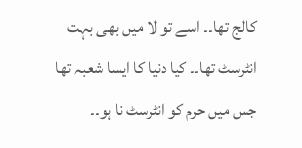کالج تھا۔۔ اسے تو لا میں بھی بہت انٹرسٹ تھا۔۔ کیا دنیا کا ایسا شعبہ تھا جس میں حرم کو انٹرسٹ نا ہو۔۔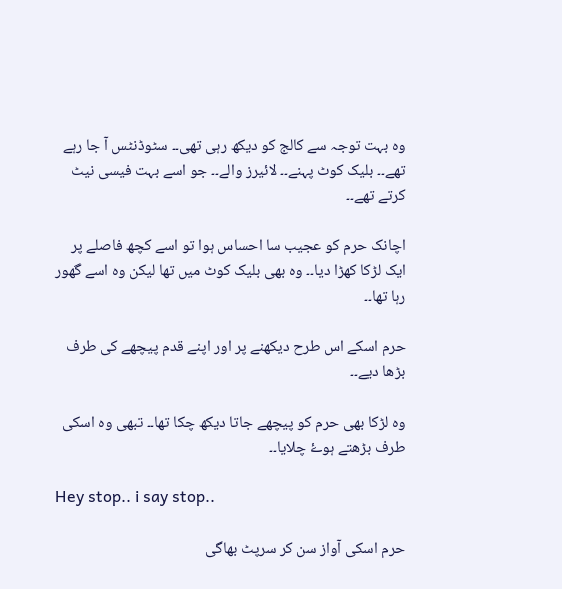وہ بہت توجہ سے کالج کو دیکھ رہی تھی۔۔ سٹوڈنٹس آ جا رہے تھے۔۔ بلیک کوٹ پہنے۔۔ لائیرز والے۔۔ جو اسے بہت فیسی نیٹ کرتے تھے۔۔

اچانک حرم کو عجیب سا احساس ہوا تو اسے کچھ فاصلے پر ایک لڑکا کھڑا دیا۔۔ وہ بھی بلیک کوٹ میں تھا لیکن وہ اسے گھور رہا تھا۔۔

حرم اسکے اس طرح دیکھنے پر اور اپنے قدم پیچھے کی طرف بڑھا دیے۔۔

وہ لڑکا بھی حرم کو پیچھے جاتا دیکھ چکا تھا۔۔ تبھی وہ اسکی طرف بڑھتے ہوۓ چلایا۔۔

Hey stop.. i say stop..

حرم اسکی آواز سن کر سرپٹ بھاگی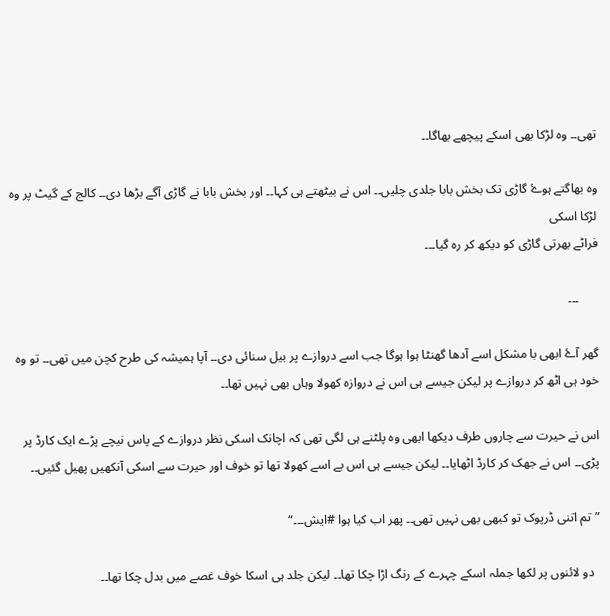تھی۔۔ وہ لڑکا بھی اسکے پیچھے بھاگا۔۔

وہ بھاگتے ہوۓ گاڑی تک بخش بابا جلدی چلیں۔۔ اس نے بیٹھتے ہی کہا۔۔ اور بخش بابا نے گاڑی آگے بڑھا دی۔۔ کالج کے گیٹ پر وہ لڑکا اسکی
فراٹے بھرتی گاڑی کو دیکھ کر رہ گیا۔۔۔

      ۔۔۔

گھر آۓ ابھی با مشکل اسے آدھا گھنٹا ہوا ہوگا جب اسے دروازے پر بیل سنائی دی۔۔ آپا ہمیشہ کی طرح کچن میں تھی۔۔ تو وہ خود ہی اٹھ کر دروازے پر لیکن جیسے ہی اس نے دروازہ کھولا وہاں بھی نہیں تھا۔۔

اس نے حیرت سے چاروں طرف دیکھا ابھی وہ پلٹنے ہی لگی تھی کہ اچانک اسکی نظر دروازے کے پاس نیچے پڑے ایک کارڈ پر پڑی۔۔ اس نے جھک کر کارڈ اٹھایا۔۔ لیکن جیسے ہی اس بے اسے کھولا تھا تو خوف اور حیرت سے اسکی آنکھیں پھیل گئیں۔۔

”تم اتنی ڈرپوک تو کبھی بھی نہیں تھی۔۔ پھر اب کیا ہوا #ایش۔۔۔“

  دو لائنوں پر لکھا جملہ اسکے چہرے کے رنگ اڑا چکا تھا۔۔ لیکن جلد ہی اسکا خوف غصے میں بدل چکا تھا۔۔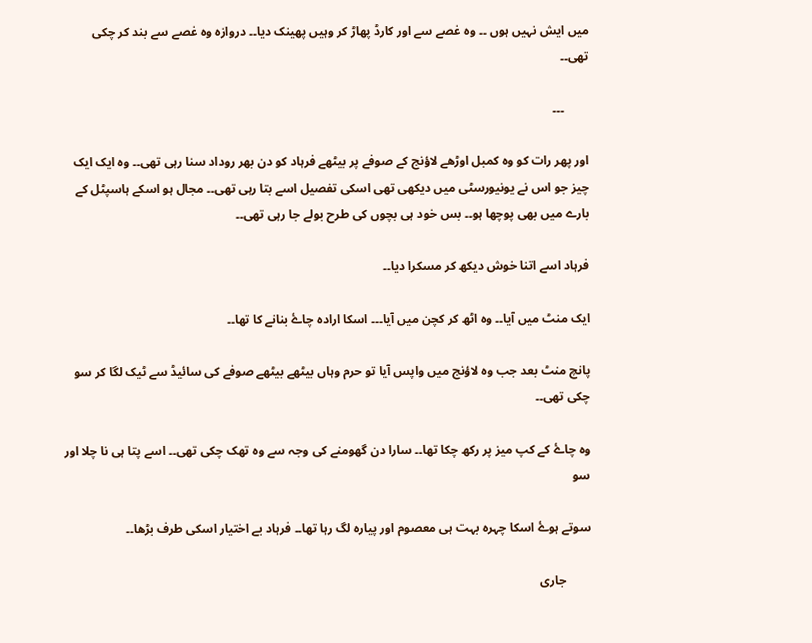میں ایش نہیں ہوں ۔۔ وہ غصے سے اور کارڈ پھاڑ کر وہیں پھینک دیا۔۔ دروازہ وہ غصے سے بند کر چکی تھی۔۔

        ۔۔۔

اور پھر رات کو وہ کمبل اوڑھے لاؤنج کے صوفے پر بیٹھے فرہاد کو دن بھر روداد سنا رہی تھی۔۔ وہ ایک ایک چیز جو اس نے یونيورسٹی میں دیکھی تھی اسکی تفصيل اسے بتا رہی تھی۔۔ مجال ہو اسکے ہاسپٹل کے بارے میں بھی پوچھا ہو۔۔ بس خود ہی بچوں کی طرح بولے جا رہی تھی۔۔

فرہاد اسے اتنا خوش دیکھ کر مسکرا دیا۔۔

ایک منٹ میں آیا۔۔ وہ اٹھ کر کچن میں آیا۔۔۔ اسکا ارادہ چاۓ بنانے کا تھا۔۔

پانچ منٹ بعد جب وہ لاؤنج میں واپس آیا تو حرم وہاں بیٹھے بیٹھے صوفے کی سائیڈ سے ٹیک لگا کر سو چکی تھی۔۔

وہ چاۓ کے کپ میز پر رکھ چکا تھا۔۔ سارا دن گھومنے کی وجہ سے وہ تھک چکی تھی۔۔ اسے پتا ہی نا چلا اور سو

سوتے ہوۓ اسکا چہرہ بہت ہی معصوم اور پیارہ لگ رہا تھا۔۔ فرہاد بے اختیار اسکی طرف بڑھا۔۔

        جاری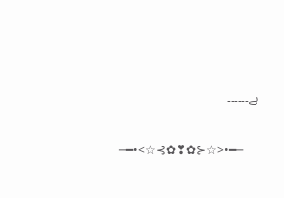ہے۔۔۔۔۔۔


     ─━•<☆⊰✿❣✿⊱☆>•━─